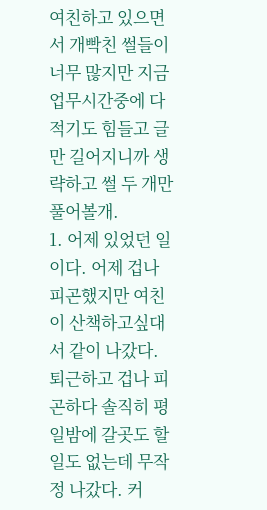여친하고 있으면서 개빡친 썰들이 너무 많지만 지금 업무시간중에 다 적기도 힘들고 글만 길어지니까 생략하고 썰 두 개만 풀어볼개.
1. 어제 있었던 일이다. 어제 겁나 피곤했지만 여친이 산책하고싶대서 같이 나갔다. 퇴근하고 겁나 피곤하다 솔직히 평일밤에 갈곳도 할일도 없는데 무작정 나갔다. 커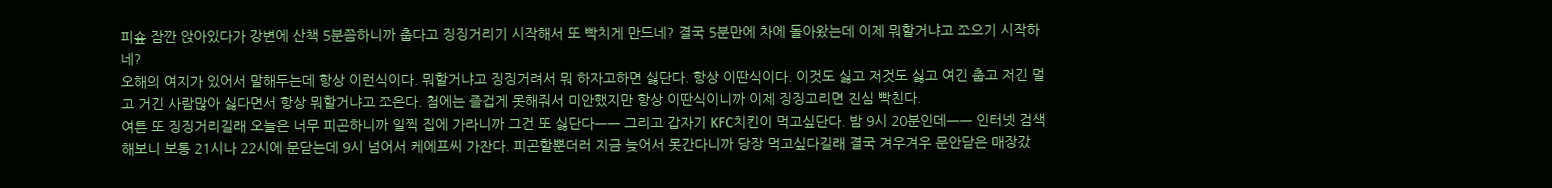피숖 잠깐 앉아있다가 강변에 산책 5분쯤하니까 춥다고 징징거리기 시작해서 또 빡치게 만드네? 결국 5분만에 차에 돌아왔는데 이제 뭐할거냐고 쪼으기 시작하네?
오해의 여지가 있어서 말해두는데 항상 이런식이다. 뭐할거냐고 징징거려서 뭐 하자고하면 싫단다. 항상 이딴식이다. 이것도 싫고 저것도 싫고 여긴 춥고 저긴 멀고 거긴 사람많아 싫다면서 항상 뭐할거냐고 쪼은다. 첨에는 즐겁게 못해줘서 미안했지만 항상 이딴식이니까 이제 징징고리면 진심 빡친다.
여튼 또 징징거리길래 오늘은 너무 피곤하니까 일찍 집에 가라니까 그건 또 싫단다ㅡㅡ 그리고 갑자기 KFC치킨이 먹고싶단다. 밤 9시 20분인데ㅡㅡ 인터넷 검색해보니 보통 21시나 22시에 문닫는데 9시 넘어서 케에프씨 가잔다. 피곤할뿐더러 지금 늦어서 못간다니까 당장 먹고싶다길래 결국 겨우겨우 문안닫은 매장갔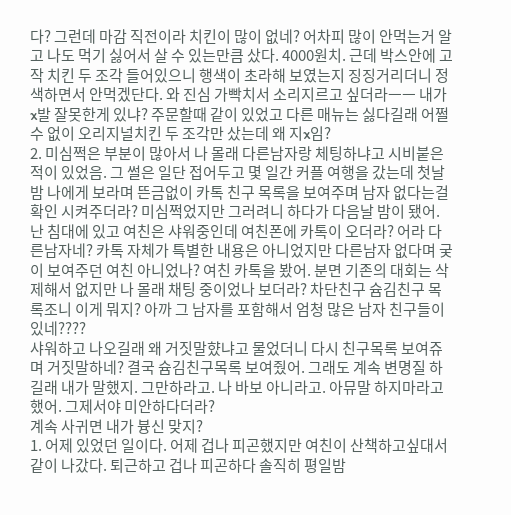다? 그런데 마감 직전이라 치킨이 많이 없네? 어차피 많이 안먹는거 알고 나도 먹기 싫어서 살 수 있는만큼 샀다. 4000원치. 근데 박스안에 고작 치킨 두 조각 들어있으니 행색이 초라해 보였는지 징징거리더니 정색하면서 안먹겠단다. 와 진심 가빡치서 소리지르고 싶더라ㅡㅡ 내가 x발 잘못한게 있냐? 주문할때 같이 있었고 다른 매뉴는 싫다길래 어쩔 수 없이 오리지널치킨 두 조각만 샀는데 왜 지x임?
2. 미심쩍은 부분이 많아서 나 몰래 다른남자랑 체팅하냐고 시비붙은적이 있었음. 그 썰은 일단 접어두고 몇 일간 커플 여행을 갔는데 첫날밤 나에게 보라며 뜬금없이 카톡 친구 목록을 보여주며 남자 없다는걸 확인 시켜주더라? 미심쩍었지만 그러려니 하다가 다음날 밤이 됐어.
난 침대에 있고 여친은 샤워중인데 여친폰에 카톡이 오더라? 어라 다른남자네? 카톡 자체가 특별한 내용은 아니었지만 다른남자 없다며 궂이 보여주던 여친 아니었나? 여친 카톡을 봤어. 분면 기존의 대회는 삭제해서 없지만 나 몰래 채팅 중이었나 보더라? 차단친구 슘김친구 목록조니 이게 뭐지? 아까 그 남자를 포함해서 엄청 많은 남자 친구들이 있네????
샤워하고 나오길래 왜 거짓말햤냐고 물었더니 다시 친구목록 보여쥬며 거짓말하네? 결국 슘김친구목록 보여줬어. 그래도 계속 변명질 하길래 내가 말했지. 그만하라고. 나 바보 아니라고. 아뮤말 하지마라고 했어. 그제서야 미안하다더라?
계속 사귀면 내가 븅신 맞지?
1. 어제 있었던 일이다. 어제 겁나 피곤했지만 여친이 산책하고싶대서 같이 나갔다. 퇴근하고 겁나 피곤하다 솔직히 평일밤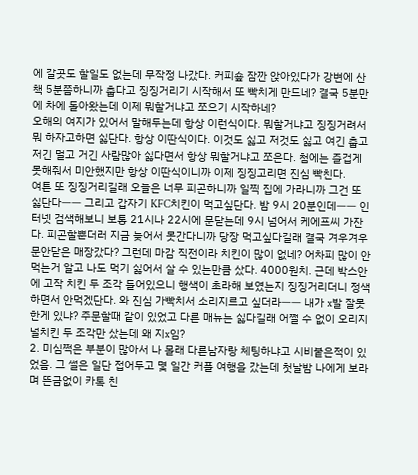에 갈곳도 할일도 없는데 무작정 나갔다. 커피숖 잠깐 앉아있다가 강변에 산책 5분쯤하니까 춥다고 징징거리기 시작해서 또 빡치게 만드네? 결국 5분만에 차에 돌아왔는데 이제 뭐할거냐고 쪼으기 시작하네?
오해의 여지가 있어서 말해두는데 항상 이런식이다. 뭐할거냐고 징징거려서 뭐 하자고하면 싫단다. 항상 이딴식이다. 이것도 싫고 저것도 싫고 여긴 춥고 저긴 멀고 거긴 사람많아 싫다면서 항상 뭐할거냐고 쪼은다. 첨에는 즐겁게 못해줘서 미안했지만 항상 이딴식이니까 이제 징징고리면 진심 빡친다.
여튼 또 징징거리길래 오늘은 너무 피곤하니까 일찍 집에 가라니까 그건 또 싫단다ㅡㅡ 그리고 갑자기 KFC치킨이 먹고싶단다. 밤 9시 20분인데ㅡㅡ 인터넷 검색해보니 보통 21시나 22시에 문닫는데 9시 넘어서 케에프씨 가잔다. 피곤할뿐더러 지금 늦어서 못간다니까 당장 먹고싶다길래 결국 겨우겨우 문안닫은 매장갔다? 그런데 마감 직전이라 치킨이 많이 없네? 어차피 많이 안먹는거 알고 나도 먹기 싫어서 살 수 있는만큼 샀다. 4000원치. 근데 박스안에 고작 치킨 두 조각 들어있으니 행색이 초라해 보였는지 징징거리더니 정색하면서 안먹겠단다. 와 진심 가빡치서 소리지르고 싶더라ㅡㅡ 내가 x발 잘못한게 있냐? 주문할때 같이 있었고 다른 매뉴는 싫다길래 어쩔 수 없이 오리지널치킨 두 조각만 샀는데 왜 지x임?
2. 미심쩍은 부분이 많아서 나 몰래 다른남자랑 체팅하냐고 시비붙은적이 있었음. 그 썰은 일단 접어두고 몇 일간 커플 여행을 갔는데 첫날밤 나에게 보라며 뜬금없이 카톡 친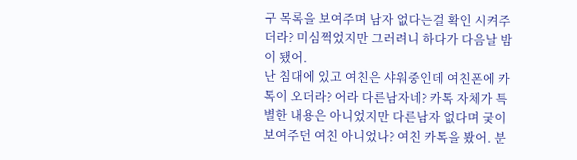구 목록을 보여주며 남자 없다는걸 확인 시켜주더라? 미심쩍었지만 그러려니 하다가 다음날 밤이 됐어.
난 침대에 있고 여친은 샤워중인데 여친폰에 카톡이 오더라? 어라 다른남자네? 카톡 자체가 특별한 내용은 아니었지만 다른남자 없다며 궂이 보여주던 여친 아니었나? 여친 카톡을 봤어. 분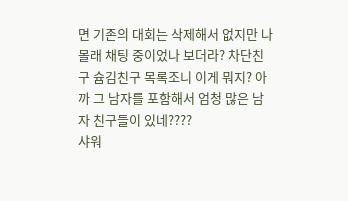면 기존의 대회는 삭제해서 없지만 나 몰래 채팅 중이었나 보더라? 차단친구 슘김친구 목록조니 이게 뭐지? 아까 그 남자를 포함해서 엄청 많은 남자 친구들이 있네????
샤워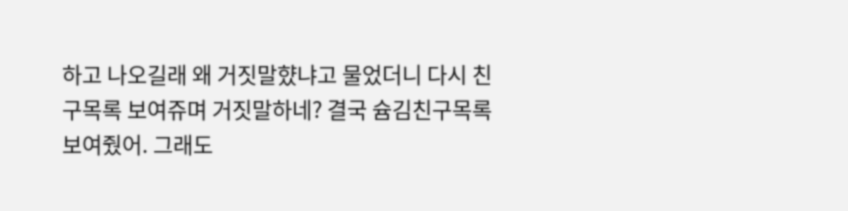하고 나오길래 왜 거짓말햤냐고 물었더니 다시 친구목록 보여쥬며 거짓말하네? 결국 슘김친구목록 보여줬어. 그래도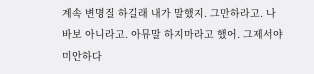계속 변명질 하길래 내가 말했지. 그만하라고. 나 바보 아니라고. 아뮤말 하지마라고 했어. 그제서야 미안하다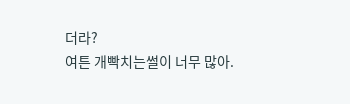더라?
여튼 개빡치는썰이 너무 많아.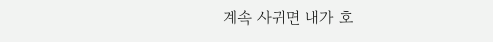계속 사귀면 내가 호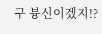구 븅신이겠지!?